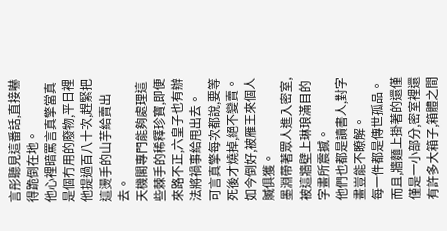言彤聽見這番話,直接嚇得跪倒在地。
他心裡暗罵言真擎當真是個冇用的廢物,平日裡他提過百八十次,趕緊把這燙手的山芋給賣出去。
天機閣專門能夠處理這些棘手的稀釋珍寶,即便來路不正,六皇子也有辦法將禍事給甩出去。
可言真擎每次都說,要等死後才燒掉,絕不變賣。
如今倒好,被雁王來個人贓俱獲。
墨淵帶著眾人進入密室,被這牆壁上琳琅滿目的字畫所震撼。
他們也都是讀書人,對字畫豈能不瞭解。
每一件都是傳世孤品。
而且,牆麵上掛著的還僅僅是一小部分,密室裡還有許多大箱子,箱體之間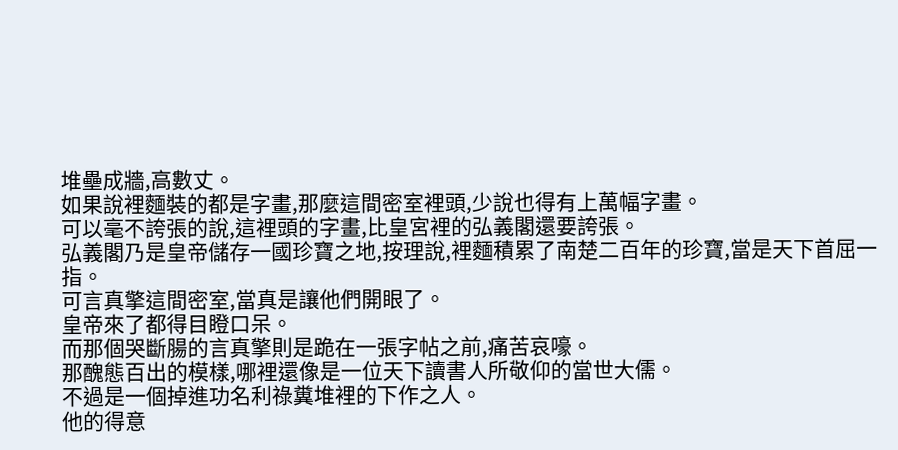堆壘成牆,高數丈。
如果說裡麵裝的都是字畫,那麼這間密室裡頭,少說也得有上萬幅字畫。
可以毫不誇張的說,這裡頭的字畫,比皇宮裡的弘義閣還要誇張。
弘義閣乃是皇帝儲存一國珍寶之地,按理說,裡麵積累了南楚二百年的珍寶,當是天下首屈一指。
可言真擎這間密室,當真是讓他們開眼了。
皇帝來了都得目瞪口呆。
而那個哭斷腸的言真擎則是跪在一張字帖之前,痛苦哀嚎。
那醜態百出的模樣,哪裡還像是一位天下讀書人所敬仰的當世大儒。
不過是一個掉進功名利祿糞堆裡的下作之人。
他的得意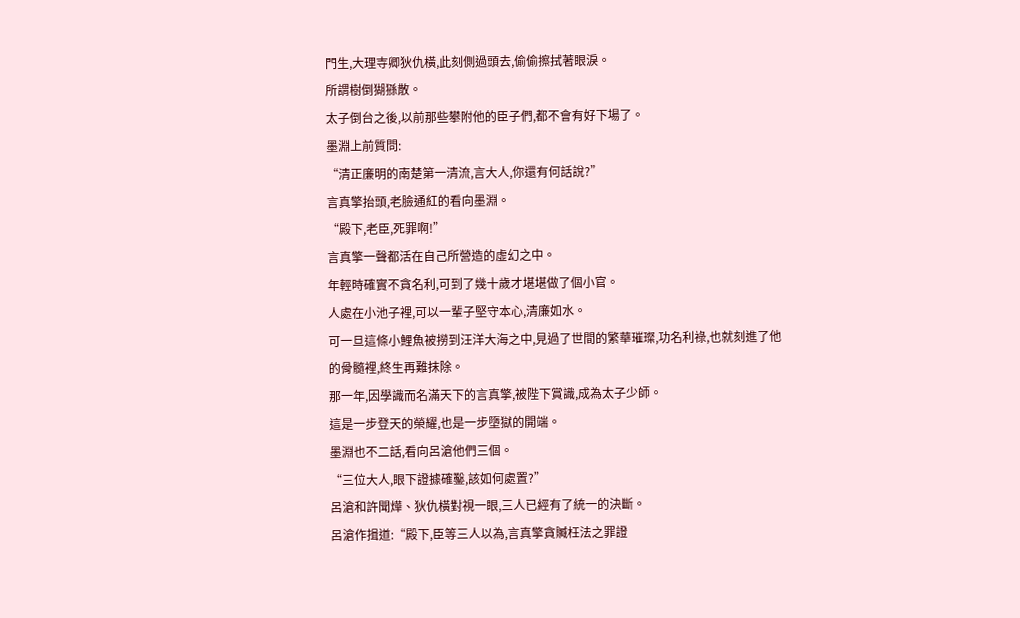門生,大理寺卿狄仇橫,此刻側過頭去,偷偷擦拭著眼淚。
所謂樹倒猢猻散。
太子倒台之後,以前那些攀附他的臣子們,都不會有好下場了。
墨淵上前質問:
“清正廉明的南楚第一清流,言大人,你還有何話說?”
言真擎抬頭,老臉通紅的看向墨淵。
“殿下,老臣,死罪啊!”
言真擎一聲都活在自己所營造的虛幻之中。
年輕時確實不貪名利,可到了幾十歲才堪堪做了個小官。
人處在小池子裡,可以一輩子堅守本心,清廉如水。
可一旦這條小鯉魚被撈到汪洋大海之中,見過了世間的繁華璀璨,功名利祿,也就刻進了他的骨髓裡,終生再難抹除。
那一年,因學識而名滿天下的言真擎,被陛下賞識,成為太子少師。
這是一步登天的榮耀,也是一步墮獄的開端。
墨淵也不二話,看向呂滄他們三個。
“三位大人,眼下證據確鑿,該如何處置?”
呂滄和許聞燁、狄仇橫對視一眼,三人已經有了統一的決斷。
呂滄作揖道:“殿下,臣等三人以為,言真擎貪贓枉法之罪證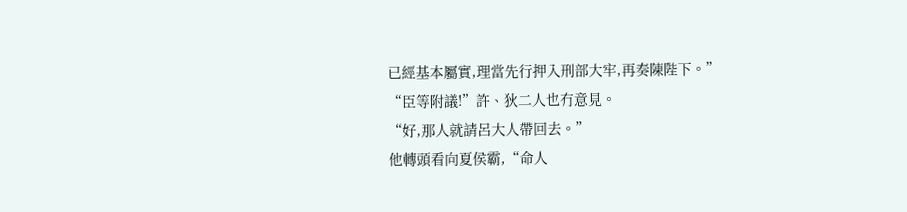已經基本屬實,理當先行押入刑部大牢,再奏陳陛下。”
“臣等附議!”許、狄二人也冇意見。
“好,那人就請呂大人帶回去。”
他轉頭看向夏侯霸,“命人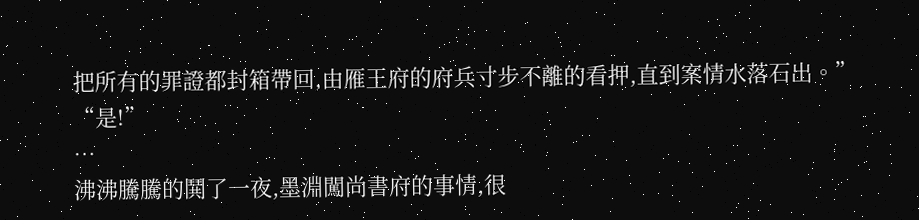把所有的罪證都封箱帶回,由雁王府的府兵寸步不離的看押,直到案情水落石出。”
“是!”
…
沸沸騰騰的鬨了一夜,墨淵闖尚書府的事情,很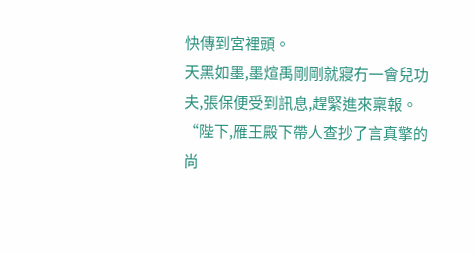快傳到宮裡頭。
天黑如墨,墨煊禹剛剛就寢冇一會兒功夫,張保便受到訊息,趕緊進來稟報。
“陛下,雁王殿下帶人查抄了言真擎的尚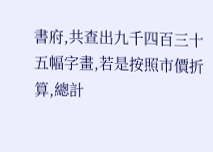書府,共查出九千四百三十五幅字畫,若是按照市價折算,總計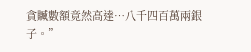貪贓數額竟然高達…八千四百萬兩銀子。”